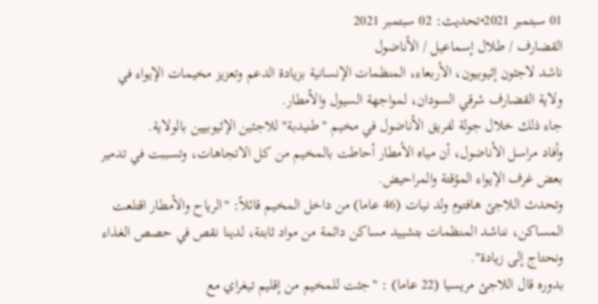01 سبتمبر 2021•تحديث: 02 سبتمبر 2021
القضارف / طلال إسماعيل / الأناضول
ناشد لاجئون إثيوبيون، الأربعاء، المنظمات الإنسانية بزيادة الدعم وتعزيز مخيمات الإيواء في ولاية القضارف شرقي السودان، لمواجهة السيول والأمطار.
جاء ذلك خلال جولة لفريق الأناضول في مخيم "طنيدبة" للاجئين الإثيوبيين بالولاية.
وأفاد مراسل الأناضول، أن مياه الأمطار أحاطت بالمخيم من كل الاتجاهات، وتسببت في تدمير بعض غرف الإيواء المؤقتة والمراحيض.
وتحدث اللاجئ هافتوم ولد نيات (46 عاما) من داخل المخيم قائلاً: "الرياح والأمطار اقتلعت المساكن، نناشد المنظمات بتشييد مساكن دائمة من مواد ثابتة، لدينا نقص في حصص الغذاء ونحتاج إلى زيادة".
بدوره قال اللاجئ مريسيا (22 عاما) : "جئت للمخيم من إقليم تيغراي مع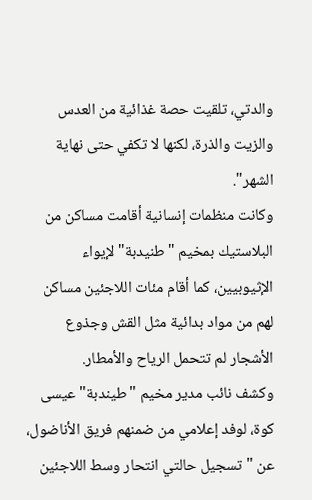والدتي، تلقيت حصة غذائية من العدس والزيت والذرة، لكنها لا تكفي حتى نهاية الشهر".
وكانت منظمات إنسانية أقامت مساكن من البلاستيك بمخيم "طنيدبة" لإيواء الإثيوبيين، كما أقام مئات اللاجئين مساكن لهم من مواد بدائية مثل القش وجذوع الأشجار لم تتحمل الرياح والأمطار.
وكشف نائب مدير مخيم "طيندبة" عيسى كوة، لوفد إعلامي من ضمنهم فريق الأناضول، عن "تسجيل حالتي انتحار وسط اللاجئين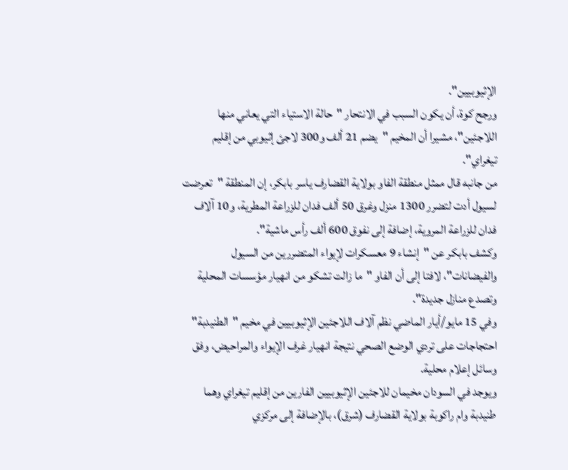الإثيوبيين".
ورجح كوة، أن يكون السبب في الانتحار "حالة الاستياء التي يعاني منها اللاجئين"، مشيرا أن المخيم "يضم 21 ألف و300 لاجئ إثيوبي من إقليم تيغراي".
من جانبه قال ممثل منطقة الفاو بولاية القضارف ياسر بابكر، إن المنطقة "تعرضت لسيول أدت لتضرر 1300 منزل وغرق 50 ألف فدان للزراعة المطرية، و10 آلاف فدان للزراعة المروية، إضافة إلى نفوق 600 ألف رأس ماشية".
وكشف بابكر عن "إنشاء 9 معسكرات لإيواء المتضررين من السيول والفيضانات"، لافتا إلى أن الفاو "ما زالت تشكو من انهيار مؤسسات المحلية وتصدع منازل جديدة".
وفي 15 مايو/أيار الماضي نظم آلاف اللاجئين الإثيوبيين في مخيم "الطنيدبة" احتجاجات على تردي الوضع الصحي نتيجة انهيار غرف الإيواء والمراحيض، وفق وسائل إعلام محلية.
ويوجد في السودان مخيمان للاجئين الإثيوبيين الفارين من إقليم تيغراي وهما طنيدبة وام راكوبة بولاية القضارف (شرق)، بالإضافة إلى مركزي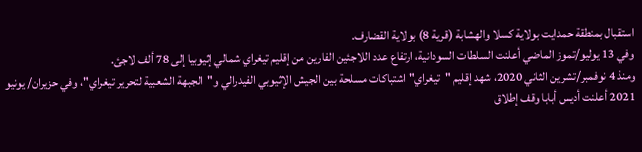استقبال بمنطقة حمدايت بولاية كسلا والهشابة (قرية 8) بولاية القضارف.
وفي 13 يوليو/تموز الماضي أعلنت السلطات السودانية، ارتفاع عدد اللاجئين الفارين من إقليم تيغراي شمالي إثيوبيا إلى 78 ألف لاجئ.
ومنذ 4 نوفمبر/تشرين الثاني 2020، شهد إقليم "تيغراي" اشتباكات مسلحة بين الجيش الإثيوبي الفيدرالي و"الجبهة الشعبية لتحرير تيغراي"، وفي حزيران/ يونيو 2021 أعلنت أديس أبابا وقف إطلاق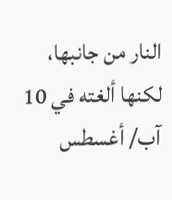النار من جانبها، لكنها ألغته في 10 آب/ أغسطس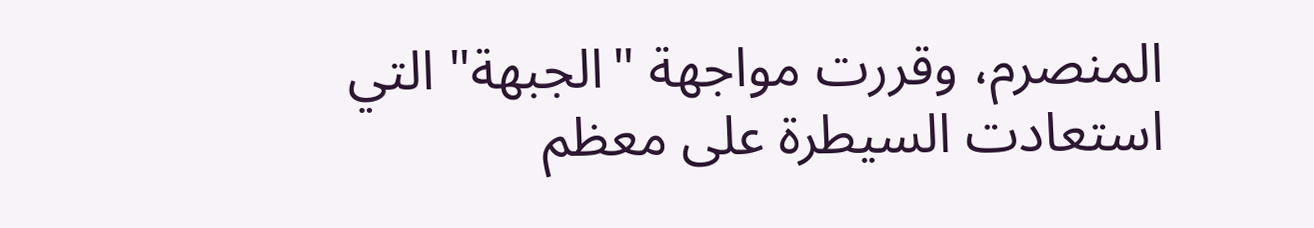المنصرم، وقررت مواجهة "الجبهة" التي استعادت السيطرة على معظم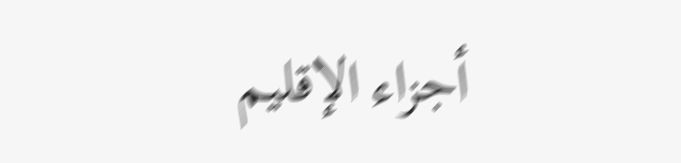أجزاء الإقليم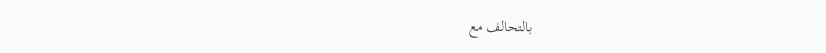بالتحالف مع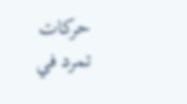حركات تمرد في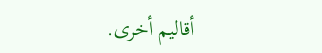أقاليم أخرى.